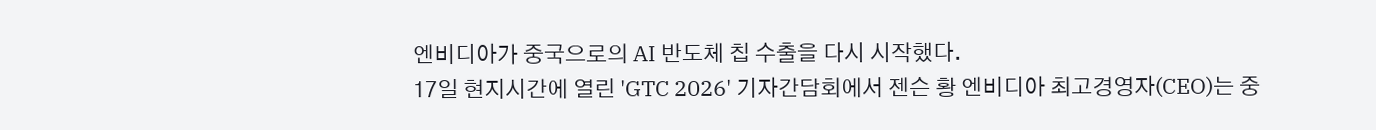엔비디아가 중국으로의 AI 반도체 칩 수출을 다시 시작했다.
17일 현지시간에 열린 'GTC 2026' 기자간담회에서 젠슨 황 엔비디아 최고경영자(CEO)는 중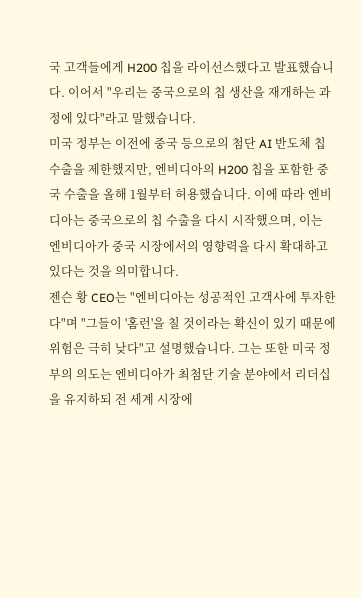국 고객들에게 H200 칩을 라이선스했다고 발표했습니다. 이어서 "우리는 중국으로의 칩 생산을 재개하는 과정에 있다"라고 말했습니다.
미국 정부는 이전에 중국 등으로의 첨단 AI 반도체 칩 수출을 제한했지만, 엔비디아의 H200 칩을 포함한 중국 수출을 올해 1월부터 허용했습니다. 이에 따라 엔비디아는 중국으로의 칩 수출을 다시 시작했으며, 이는 엔비디아가 중국 시장에서의 영향력을 다시 확대하고 있다는 것을 의미합니다.
젠슨 황 CEO는 "엔비디아는 성공적인 고객사에 투자한다"며 "그들이 '홈런'을 칠 것이라는 확신이 있기 때문에 위험은 극히 낮다"고 설명했습니다. 그는 또한 미국 정부의 의도는 엔비디아가 최첨단 기술 분야에서 리더십을 유지하되 전 세계 시장에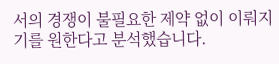서의 경쟁이 불필요한 제약 없이 이뤄지기를 원한다고 분석했습니다.